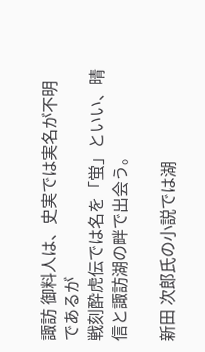諏訪 御料人は、史実では実名が不明であるが
戦刻酔虎伝では名を「蛍」といい、晴信と諏訪湖の畔で出会う。

新田 次郎氏の小説では湖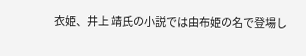衣姫、井上 靖氏の小説では由布姫の名で登場し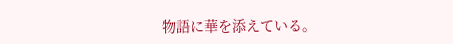物語に華を添えている。